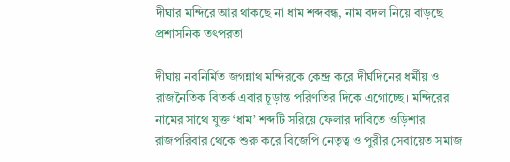দীঘার মন্দিরে আর থাকছে না ধাম শব্দবন্ধ, নাম বদল নিয়ে বাড়ছে প্রশাসনিক তৎপরতা

দীঘায় নবনির্মিত জগন্নাথ মন্দিরকে কেন্দ্র করে দীর্ঘদিনের ধর্মীয় ও রাজনৈতিক বিতর্ক এবার চূড়ান্ত পরিণতির দিকে এগোচ্ছে। মন্দিরের নামের সাথে যুক্ত ‘ধাম’ শব্দটি সরিয়ে ফেলার দাবিতে ওড়িশার রাজপরিবার থেকে শুরু করে বিজেপি নেতৃত্ব ও পুরীর সেবায়েত সমাজ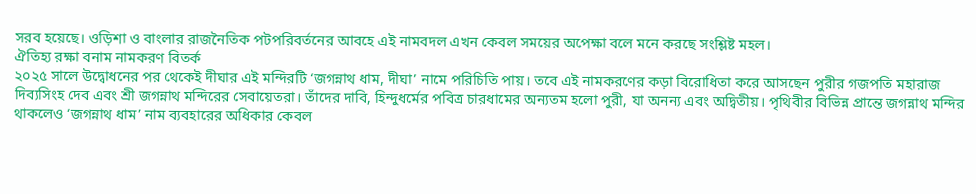সরব হয়েছে। ওড়িশা ও বাংলার রাজনৈতিক পটপরিবর্তনের আবহে এই নামবদল এখন কেবল সময়ের অপেক্ষা বলে মনে করছে সংশ্লিষ্ট মহল।
ঐতিহ্য রক্ষা বনাম নামকরণ বিতর্ক
২০২৫ সালে উদ্বোধনের পর থেকেই দীঘার এই মন্দিরটি ‘জগন্নাথ ধাম, দীঘা’ নামে পরিচিতি পায়। তবে এই নামকরণের কড়া বিরোধিতা করে আসছেন পুরীর গজপতি মহারাজ দিব্যসিংহ দেব এবং শ্রী জগন্নাথ মন্দিরের সেবায়েতরা। তাঁদের দাবি, হিন্দুধর্মের পবিত্র চারধামের অন্যতম হলো পুরী, যা অনন্য এবং অদ্বিতীয়। পৃথিবীর বিভিন্ন প্রান্তে জগন্নাথ মন্দির থাকলেও ‘জগন্নাথ ধাম’ নাম ব্যবহারের অধিকার কেবল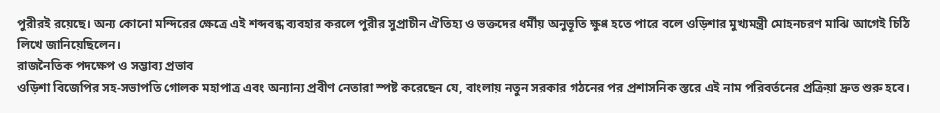পুরীরই রয়েছে। অন্য কোনো মন্দিরের ক্ষেত্রে এই শব্দবন্ধ ব্যবহার করলে পুরীর সুপ্রাচীন ঐতিহ্য ও ভক্তদের ধর্মীয় অনুভূতি ক্ষুণ্ণ হতে পারে বলে ওড়িশার মুখ্যমন্ত্রী মোহনচরণ মাঝি আগেই চিঠি লিখে জানিয়েছিলেন।
রাজনৈতিক পদক্ষেপ ও সম্ভাব্য প্রভাব
ওড়িশা বিজেপির সহ-সভাপতি গোলক মহাপাত্র এবং অন্যান্য প্রবীণ নেতারা স্পষ্ট করেছেন যে, বাংলায় নতুন সরকার গঠনের পর প্রশাসনিক স্তরে এই নাম পরিবর্তনের প্রক্রিয়া দ্রুত শুরু হবে।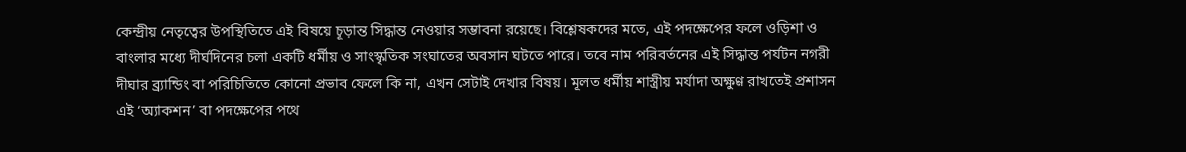কেন্দ্রীয় নেতৃত্বের উপস্থিতিতে এই বিষয়ে চূড়ান্ত সিদ্ধান্ত নেওয়ার সম্ভাবনা রয়েছে। বিশ্লেষকদের মতে, এই পদক্ষেপের ফলে ওড়িশা ও বাংলার মধ্যে দীর্ঘদিনের চলা একটি ধর্মীয় ও সাংস্কৃতিক সংঘাতের অবসান ঘটতে পারে। তবে নাম পরিবর্তনের এই সিদ্ধান্ত পর্যটন নগরী দীঘার ব্র্যান্ডিং বা পরিচিতিতে কোনো প্রভাব ফেলে কি না, এখন সেটাই দেখার বিষয়। মূলত ধর্মীয় শাস্ত্রীয় মর্যাদা অক্ষুণ্ণ রাখতেই প্রশাসন এই ‘অ্যাকশন’ বা পদক্ষেপের পথে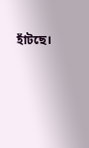হাঁটছে।